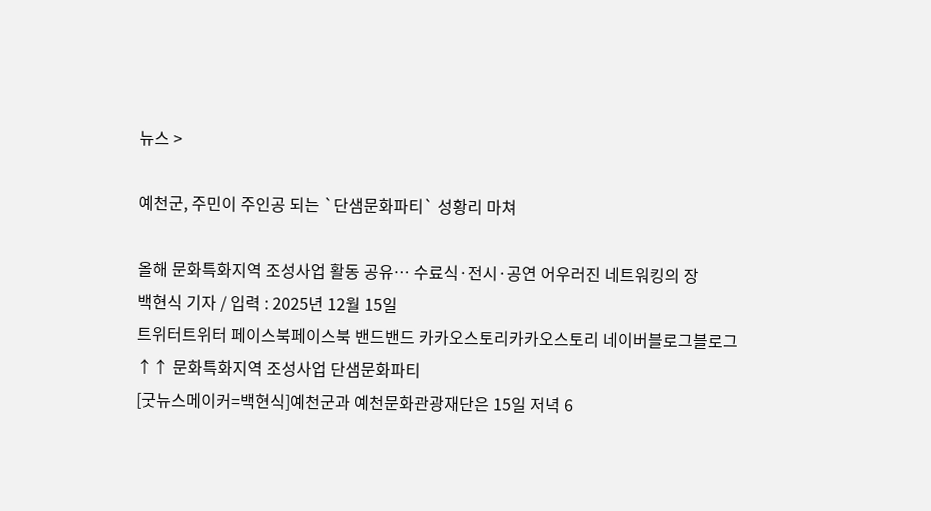뉴스 >

예천군, 주민이 주인공 되는 `단샘문화파티` 성황리 마쳐

올해 문화특화지역 조성사업 활동 공유… 수료식·전시·공연 어우러진 네트워킹의 장
백현식 기자 / 입력 : 2025년 12월 15일
트위터트위터 페이스북페이스북 밴드밴드 카카오스토리카카오스토리 네이버블로그블로그
↑↑ 문화특화지역 조성사업 단샘문화파티
[굿뉴스메이커=백현식]예천군과 예천문화관광재단은 15일 저녁 6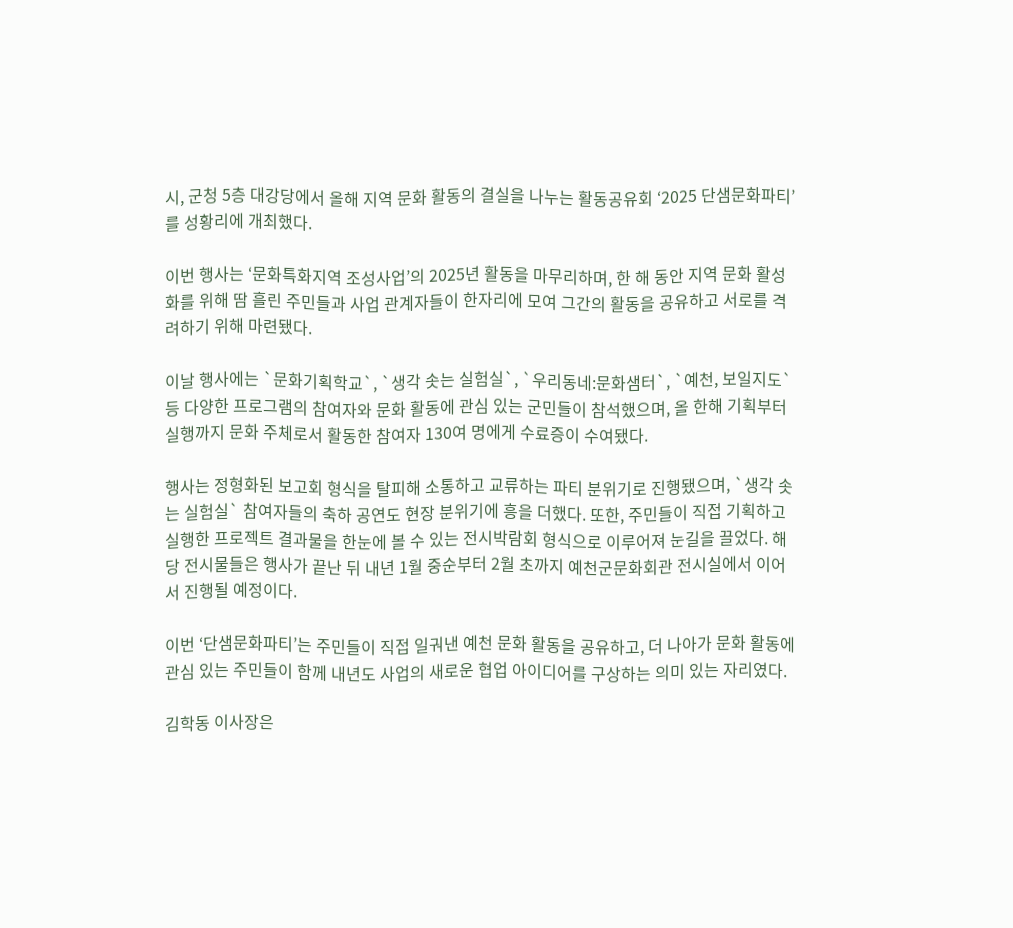시, 군청 5층 대강당에서 올해 지역 문화 활동의 결실을 나누는 활동공유회 ‘2025 단샘문화파티’를 성황리에 개최했다.

이번 행사는 ‘문화특화지역 조성사업’의 2025년 활동을 마무리하며, 한 해 동안 지역 문화 활성화를 위해 땀 흘린 주민들과 사업 관계자들이 한자리에 모여 그간의 활동을 공유하고 서로를 격려하기 위해 마련됐다.

이날 행사에는 `문화기획학교`, `생각 솟는 실험실`, `우리동네:문화샘터`, `예천, 보일지도` 등 다양한 프로그램의 참여자와 문화 활동에 관심 있는 군민들이 참석했으며, 올 한해 기획부터 실행까지 문화 주체로서 활동한 참여자 130여 명에게 수료증이 수여됐다.

행사는 정형화된 보고회 형식을 탈피해 소통하고 교류하는 파티 분위기로 진행됐으며, `생각 솟는 실험실` 참여자들의 축하 공연도 현장 분위기에 흥을 더했다. 또한, 주민들이 직접 기획하고 실행한 프로젝트 결과물을 한눈에 볼 수 있는 전시박람회 형식으로 이루어져 눈길을 끌었다. 해당 전시물들은 행사가 끝난 뒤 내년 1월 중순부터 2월 초까지 예천군문화회관 전시실에서 이어서 진행될 예정이다.

이번 ‘단샘문화파티’는 주민들이 직접 일궈낸 예천 문화 활동을 공유하고, 더 나아가 문화 활동에 관심 있는 주민들이 함께 내년도 사업의 새로운 협업 아이디어를 구상하는 의미 있는 자리였다.

김학동 이사장은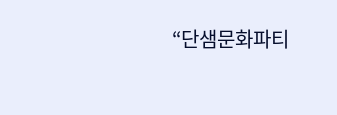“단샘문화파티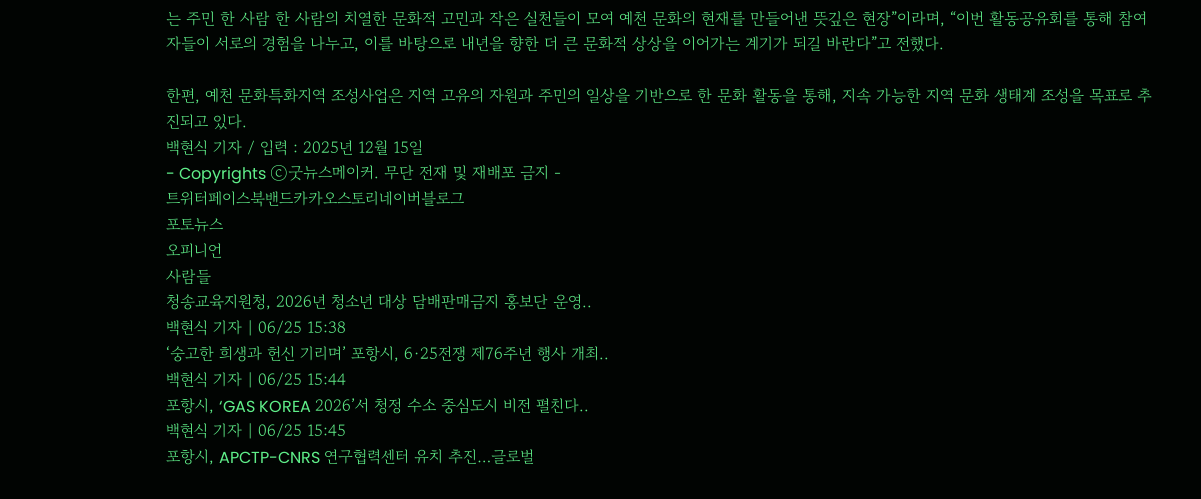는 주민 한 사람 한 사람의 치열한 문화적 고민과 작은 실천들이 모여 예천 문화의 현재를 만들어낸 뜻깊은 현장”이라며, “이번 활동공유회를 통해 참여자들이 서로의 경험을 나누고, 이를 바탕으로 내년을 향한 더 큰 문화적 상상을 이어가는 계기가 되길 바란다”고 전했다.

한편, 예천 문화특화지역 조성사업은 지역 고유의 자원과 주민의 일상을 기반으로 한 문화 활동을 통해, 지속 가능한 지역 문화 생태계 조성을 목표로 추진되고 있다.
백현식 기자 / 입력 : 2025년 12월 15일
- Copyrights ⓒ굿뉴스메이커. 무단 전재 및 재배포 금지 -
트위터페이스북밴드카카오스토리네이버블로그
포토뉴스
오피니언
사람들
청송교육지원청, 2026년 청소년 대상 담배판매금지 홍보단 운영..
백현식 기자 | 06/25 15:38
‘숭고한 희생과 헌신 기리며’ 포항시, 6·25전쟁 제76주년 행사 개최..
백현식 기자 | 06/25 15:44
포항시, ‘GAS KOREA 2026’서 청정 수소 중심도시 비전 펼친다..
백현식 기자 | 06/25 15:45
포항시, APCTP-CNRS 연구협력센터 유치 추진…글로벌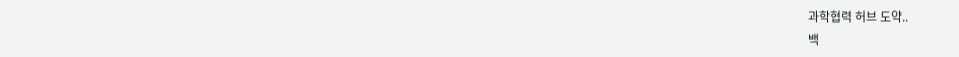과학협력 허브 도약..
백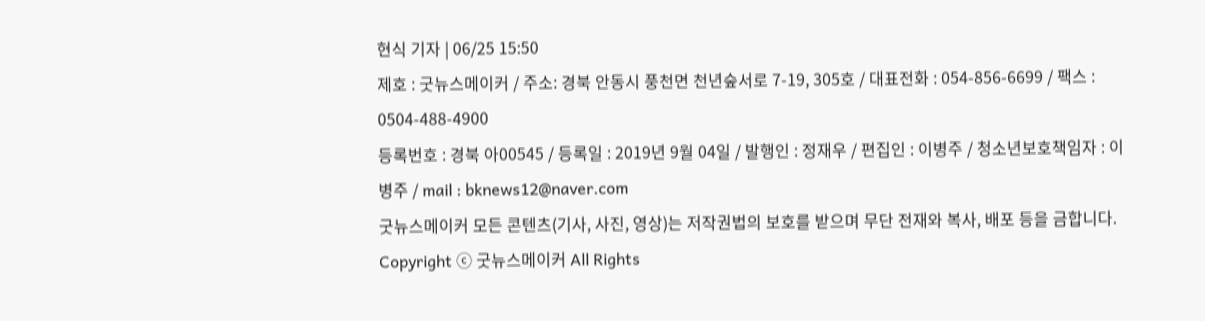현식 기자 | 06/25 15:50
제호 : 굿뉴스메이커 / 주소: 경북 안동시 풍천면 천년숲서로 7-19, 305호 / 대표전화 : 054-856-6699 / 팩스 : 0504-488-4900
등록번호 : 경북 아00545 / 등록일 : 2019년 9월 04일 / 발행인 : 정재우 / 편집인 : 이병주 / 청소년보호책임자 : 이병주 / mail : bknews12@naver.com
굿뉴스메이커 모든 콘텐츠(기사, 사진, 영상)는 저작권법의 보호를 받으며 무단 전재와 복사, 배포 등을 금합니다.
Copyright ⓒ 굿뉴스메이커 All Rights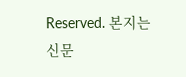Reserved. 본지는 신문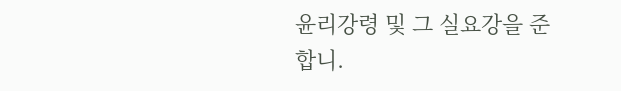윤리강령 및 그 실요강을 준합니.